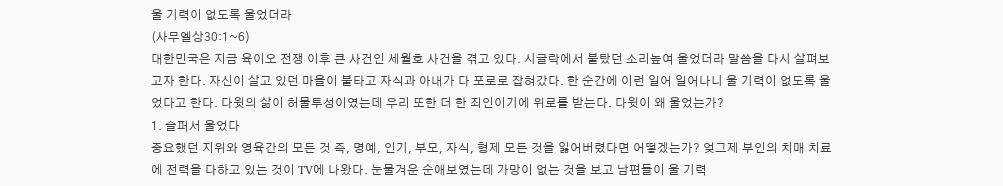울 기력이 없도록 울었더라
(사무엘상30:1~6)
대한민국은 지금 육이오 전쟁 이후 큰 사건인 세월호 사건을 겪고 있다. 시글락에서 불탔던 소리높여 울었더라 말씀을 다시 살펴보고자 한다. 자신이 살고 있던 마을이 불타고 자식과 아내가 다 포로로 잡혀갔다. 한 순간에 이런 일어 일어나니 울 기력이 없도록 울었다고 한다. 다윗의 삶이 허물투성이였는데 우리 또한 더 한 죄인이기에 위로를 받는다. 다윗이 왜 울었는가?
1. 슬퍼서 울었다
중요했던 지위와 영육간의 모든 것 즉, 명예, 인기, 부모, 자식, 형제 모든 것을 잃어버렸다면 어떻겠는가? 엊그제 부인의 치매 치료에 전력을 다하고 있는 것이 TV에 나왔다. 눈물겨운 순애보였는데 가망이 없는 것을 보고 남편들이 울 기력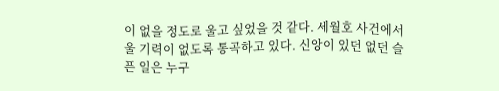이 없을 정도로 울고 싶었을 것 같다. 세월호 사건에서 울 기력이 없도록 통곡하고 있다. 신앙이 있던 없던 슬픈 일은 누구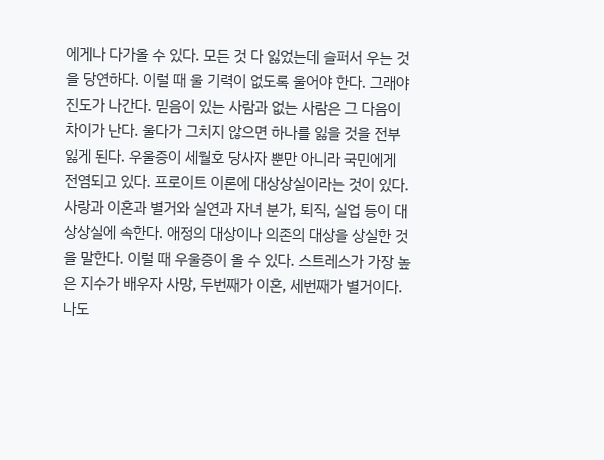에게나 다가올 수 있다. 모든 것 다 잃었는데 슬퍼서 우는 것을 당연하다. 이럴 때 울 기력이 없도록 울어야 한다. 그래야 진도가 나간다. 믿음이 있는 사람과 없는 사람은 그 다음이 차이가 난다. 울다가 그치지 않으면 하나를 잃을 것을 전부 잃게 된다. 우울증이 세월호 당사자 뿐만 아니라 국민에게 전염되고 있다. 프로이트 이론에 대상상실이라는 것이 있다. 사랑과 이혼과 별거와 실연과 자녀 분가, 퇴직, 실업 등이 대상상실에 속한다. 애정의 대상이나 의존의 대상을 상실한 것을 말한다. 이럴 때 우울증이 올 수 있다. 스트레스가 가장 높은 지수가 배우자 사망, 두번째가 이혼, 세번째가 별거이다. 나도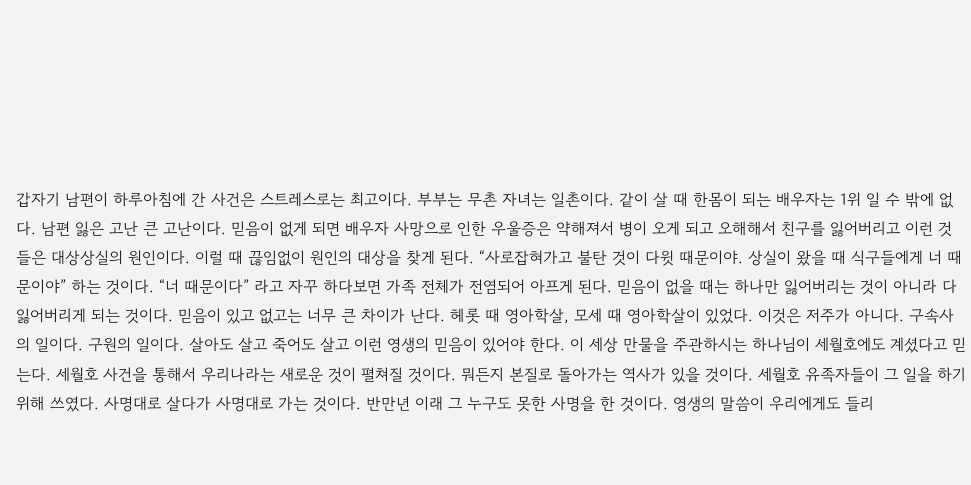갑자기 남편이 하루아침에 간 사건은 스트레스로는 최고이다. 부부는 무촌 자녀는 일촌이다. 같이 살 때 한몸이 되는 배우자는 1위 일 수 밖에 없다. 남편 잃은 고난 큰 고난이다. 믿음이 없게 되면 배우자 사망으로 인한 우울증은 약해져서 병이 오게 되고 오해해서 친구를 잃어버리고 이런 것들은 대상상실의 원인이다. 이럴 때 끊임없이 원인의 대상을 찾게 된다. “사로잡혀가고 불탄 것이 다윗 때문이야. 상실이 왔을 때 식구들에게 너 때문이야” 하는 것이다. “너 때문이다” 라고 자꾸 하다보면 가족 전체가 전염되어 아프게 된다. 믿음이 없을 때는 하나만 잃어버리는 것이 아니라 다 잃어버리게 되는 것이다. 믿음이 있고 없고는 너무 큰 차이가 난다. 헤롯 때 영아학살, 모세 때 영아학살이 있었다. 이것은 저주가 아니다. 구속사의 일이다. 구원의 일이다. 살아도 살고 죽어도 살고 이런 영생의 믿음이 있어야 한다. 이 세상 만물을 주관하시는 하나님이 세월호에도 계셨다고 믿는다. 세월호 사건을 통해서 우리나라는 새로운 것이 펼쳐질 것이다. 뭐든지 본질로 돌아가는 역사가 있을 것이다. 세월호 유족자들이 그 일을 하기 위해 쓰였다. 사명대로 살다가 사명대로 가는 것이다. 반만년 이래 그 누구도 못한 사명을 한 것이다. 영생의 말씀이 우리에게도 들리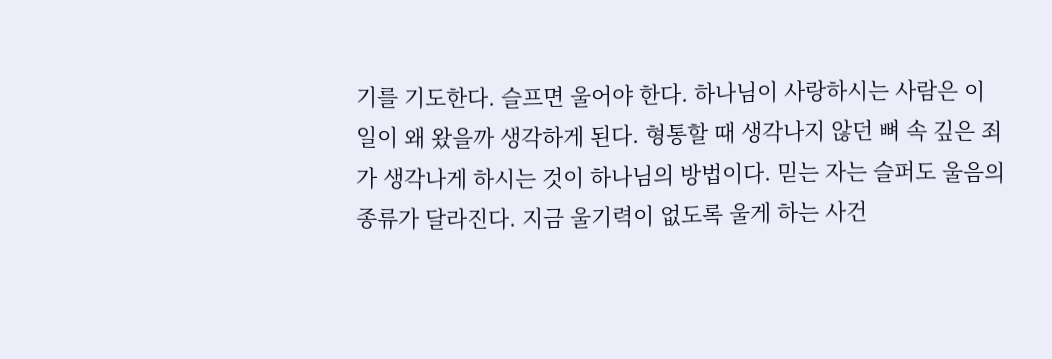기를 기도한다. 슬프면 울어야 한다. 하나님이 사랑하시는 사람은 이 일이 왜 왔을까 생각하게 된다. 형통할 때 생각나지 않던 뼈 속 깊은 죄가 생각나게 하시는 것이 하나님의 방법이다. 믿는 자는 슬퍼도 울음의 종류가 달라진다. 지금 울기력이 없도록 울게 하는 사건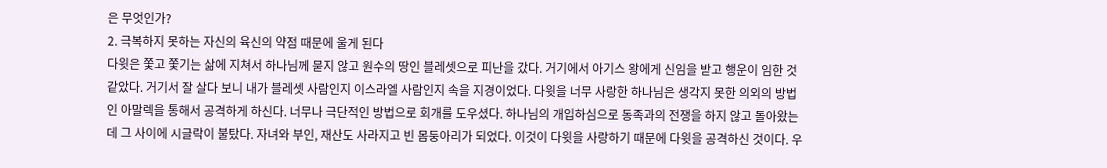은 무엇인가?
2. 극복하지 못하는 자신의 육신의 약점 때문에 울게 된다
다윗은 쫓고 쫓기는 삶에 지쳐서 하나님께 묻지 않고 원수의 땅인 블레셋으로 피난을 갔다. 거기에서 아기스 왕에게 신임을 받고 행운이 임한 것 같았다. 거기서 잘 살다 보니 내가 블레셋 사람인지 이스라엘 사람인지 속을 지경이었다. 다윗을 너무 사랑한 하나님은 생각지 못한 의외의 방법인 아말렉을 통해서 공격하게 하신다. 너무나 극단적인 방법으로 회개를 도우셨다. 하나님의 개입하심으로 동족과의 전쟁을 하지 않고 돌아왔는데 그 사이에 시글락이 불탔다. 자녀와 부인, 재산도 사라지고 빈 몸둥아리가 되었다. 이것이 다윗을 사랑하기 때문에 다윗을 공격하신 것이다. 우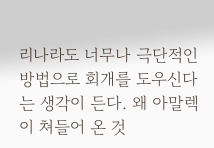리나라도 너무나 극단적인 방법으로 회개를 도우신다는 생각이 든다. 왜 아말렉이 쳐들어 온 것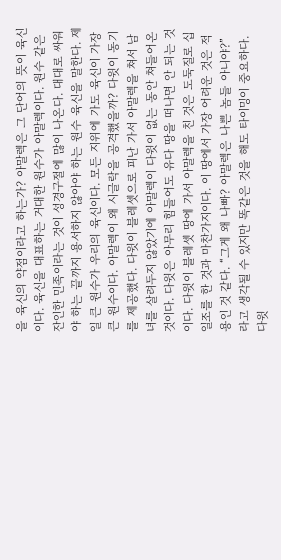을 육신의 약점이라고 하는가? 아말렉은 그 단어의 뜻이 육신이다. 육신을 대표하는 거대한 원수가 아말렉이다. 원수 같은 잔인한 민족이라는 것이 성경구절에 많이 나온다. 대대로 싸워야 하는 끝까지 용서하지 않아야 하는 원수 육신을 말한다. 제일 큰 원수가 우리의 육신이다. 모든 지위에 가도 육신이 가장 큰 원수이다. 아말렉이 왜 시글락을 공격했을까? 다윗이 동기를 제공했다. 다윗이 블레셋으로 피난 가서 아말렉을 쳐서 남녀를 살려두지 않았기에 아말렉이 다윗이 없는 동안 쳐들어온 것이다. 다윗은 아무리 힘들어도 유다 땅을 떠나면 안 되는 것이다. 다윗이 블레셋 땅에 가서 아말렉을 친 것은 도둑질로 십일조를 한 것과 마찬가지이다. 이 땅에서 가장 어려운 것은 적용인 것 같다. “그게 왜 나빠? 아말렉은 나쁜 놈들 아니야?” 라고 생각될 수 있지만 똑같은 것을 해도 타이밍이 중요하다. 다윗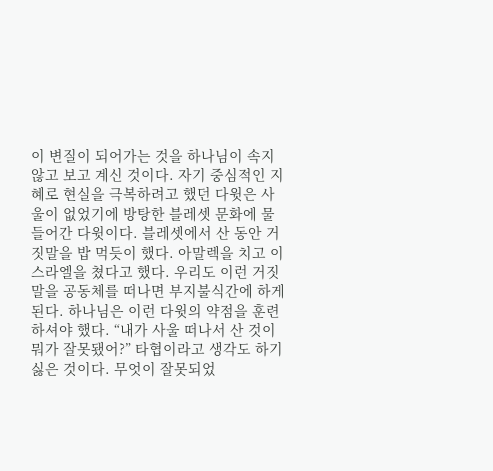이 변질이 되어가는 것을 하나님이 속지 않고 보고 계신 것이다. 자기 중심적인 지혜로 현실을 극복하려고 했던 다윗은 사울이 없었기에 방탕한 블레셋 문화에 물들어간 다윗이다. 블레셋에서 산 동안 거짓말을 밥 먹듯이 했다. 아말렉을 치고 이스라엘을 쳤다고 했다. 우리도 이런 거짓말을 공동체를 떠나면 부지불식간에 하게 된다. 하나님은 이런 다윗의 약점을 훈련하셔야 했다. “내가 사울 떠나서 산 것이 뭐가 잘못됐어?” 타협이라고 생각도 하기 싫은 것이다. 무엇이 잘못되었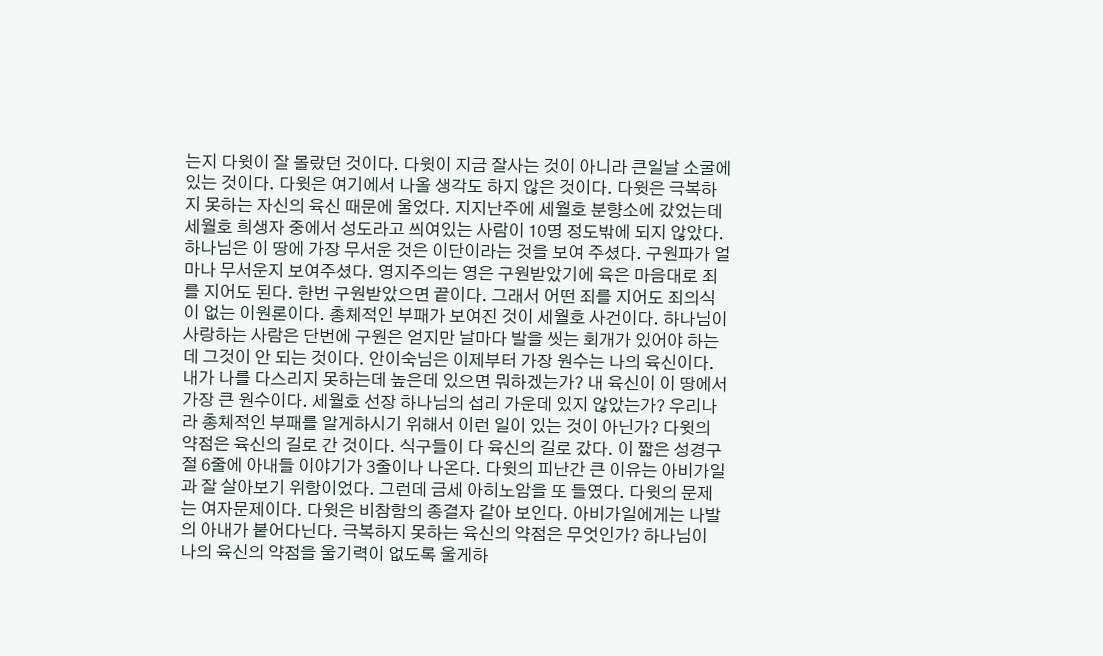는지 다윗이 잘 몰랐던 것이다. 다윗이 지금 잘사는 것이 아니라 큰일날 소굴에 있는 것이다. 다윗은 여기에서 나올 생각도 하지 않은 것이다. 다윗은 극복하지 못하는 자신의 육신 때문에 울었다. 지지난주에 세월호 분향소에 갔었는데 세월호 희생자 중에서 성도라고 씌여있는 사람이 10명 정도밖에 되지 않았다. 하나님은 이 땅에 가장 무서운 것은 이단이라는 것을 보여 주셨다. 구원파가 얼마나 무서운지 보여주셨다. 영지주의는 영은 구원받았기에 육은 마음대로 죄를 지어도 된다. 한번 구원받았으면 끝이다. 그래서 어떤 죄를 지어도 죄의식이 없는 이원론이다. 총체적인 부패가 보여진 것이 세월호 사건이다. 하나님이 사랑하는 사람은 단번에 구원은 얻지만 날마다 발을 씻는 회개가 있어야 하는데 그것이 안 되는 것이다. 안이숙님은 이제부터 가장 원수는 나의 육신이다. 내가 나를 다스리지 못하는데 높은데 있으면 뭐하겠는가? 내 육신이 이 땅에서 가장 큰 원수이다. 세월호 선장 하나님의 섭리 가운데 있지 않았는가? 우리나라 총체적인 부패를 알게하시기 위해서 이런 일이 있는 것이 아닌가? 다윗의 약점은 육신의 길로 간 것이다. 식구들이 다 육신의 길로 갔다. 이 짧은 성경구절 6줄에 아내들 이야기가 3줄이나 나온다. 다윗의 피난간 큰 이유는 아비가일과 잘 살아보기 위함이었다. 그런데 금세 아히노암을 또 들였다. 다윗의 문제는 여자문제이다. 다윗은 비참함의 종결자 같아 보인다. 아비가일에게는 나발의 아내가 붙어다닌다. 극복하지 못하는 육신의 약점은 무엇인가? 하나님이 나의 육신의 약점을 울기력이 없도록 울게하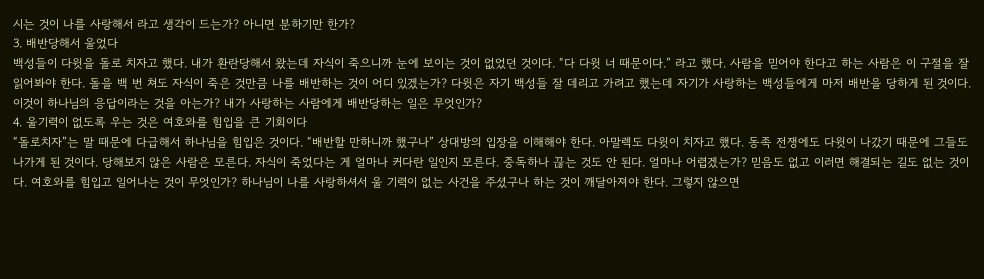시는 것이 나를 사랑해서 라고 생각이 드는가? 아니면 분하기만 한가?
3. 배반당해서 울었다
백성들이 다윗을 돌로 치자고 했다. 내가 환란당해서 왔는데 자식이 죽으니까 눈에 보이는 것이 없었던 것이다. “다 다윗 너 때문이다.” 라고 했다. 사람을 믿어야 한다고 하는 사람은 이 구절을 잘 읽어봐야 한다. 돌을 백 번 쳐도 자식이 죽은 것만큼 나를 배반하는 것이 어디 있겠는가? 다윗은 자기 백성들 잘 데리고 가려고 했는데 자기가 사랑하는 백성들에게 마저 배반을 당하게 된 것이다. 이것이 하나님의 응답이라는 것을 아는가? 내가 사랑하는 사람에게 배반당하는 일은 무엇인가?
4. 울기력이 없도록 우는 것은 여호와를 힘입을 큰 기회이다
“돌로치자”는 말 때문에 다급해서 하나님을 힘입은 것이다. “배반할 만하니까 했구나” 상대방의 입장을 이해해야 한다. 아말렉도 다윗이 치자고 했다. 동족 전쟁에도 다윗이 나갔기 때문에 그들도 나가게 된 것이다. 당해보지 않은 사람은 모른다. 자식이 죽었다는 게 얼마나 커다란 일인지 모른다. 중독하나 끊는 것도 안 된다. 얼마나 어렵겠는가? 믿음도 없고 이러면 해결되는 길도 없는 것이다. 여호와를 힘입고 일어나는 것이 무엇인가? 하나님이 나를 사랑하셔서 울 기력이 없는 사건을 주셨구나 하는 것이 깨달아져야 한다. 그렇지 않으면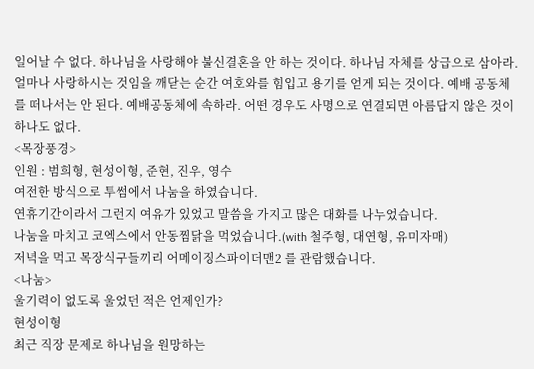일어날 수 없다. 하나님을 사랑해야 불신결혼을 안 하는 것이다. 하나님 자체를 상급으로 삼아라. 얼마나 사랑하시는 것임을 깨닫는 순간 여호와를 힘입고 용기를 얻게 되는 것이다. 예배 공동체를 떠나서는 안 된다. 예배공동체에 속하라. 어떤 경우도 사명으로 연결되면 아름답지 않은 것이 하나도 없다.
<목장풍경>
인원 : 범희형, 현성이형, 준현, 진우, 영수
여전한 방식으로 투썸에서 나눔을 하였습니다.
연휴기간이라서 그런지 여유가 있었고 말씀을 가지고 많은 대화를 나누었습니다.
나눔을 마치고 코엑스에서 안동찜닭을 먹었습니다.(with 철주형, 대연형, 유미자매)
저녁을 먹고 목장식구들끼리 어메이징스파이더맨2 를 관람했습니다.
<나눔>
울기력이 없도록 울었던 적은 언제인가?
현성이형
최근 직장 문제로 하나님을 원망하는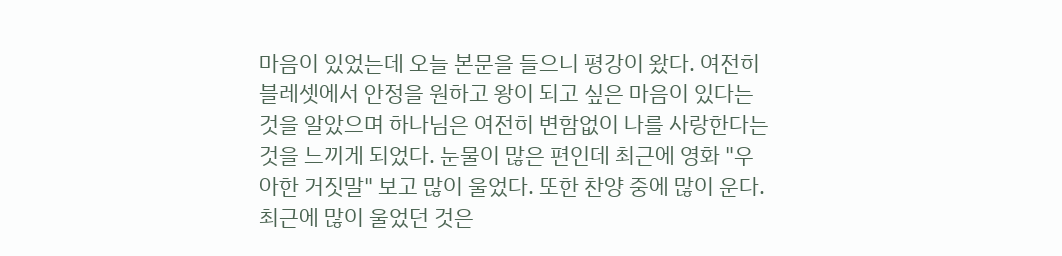마음이 있었는데 오늘 본문을 들으니 평강이 왔다. 여전히 블레셋에서 안정을 원하고 왕이 되고 싶은 마음이 있다는 것을 알았으며 하나님은 여전히 변함없이 나를 사랑한다는 것을 느끼게 되었다. 눈물이 많은 편인데 최근에 영화 "우아한 거짓말" 보고 많이 울었다. 또한 찬양 중에 많이 운다. 최근에 많이 울었던 것은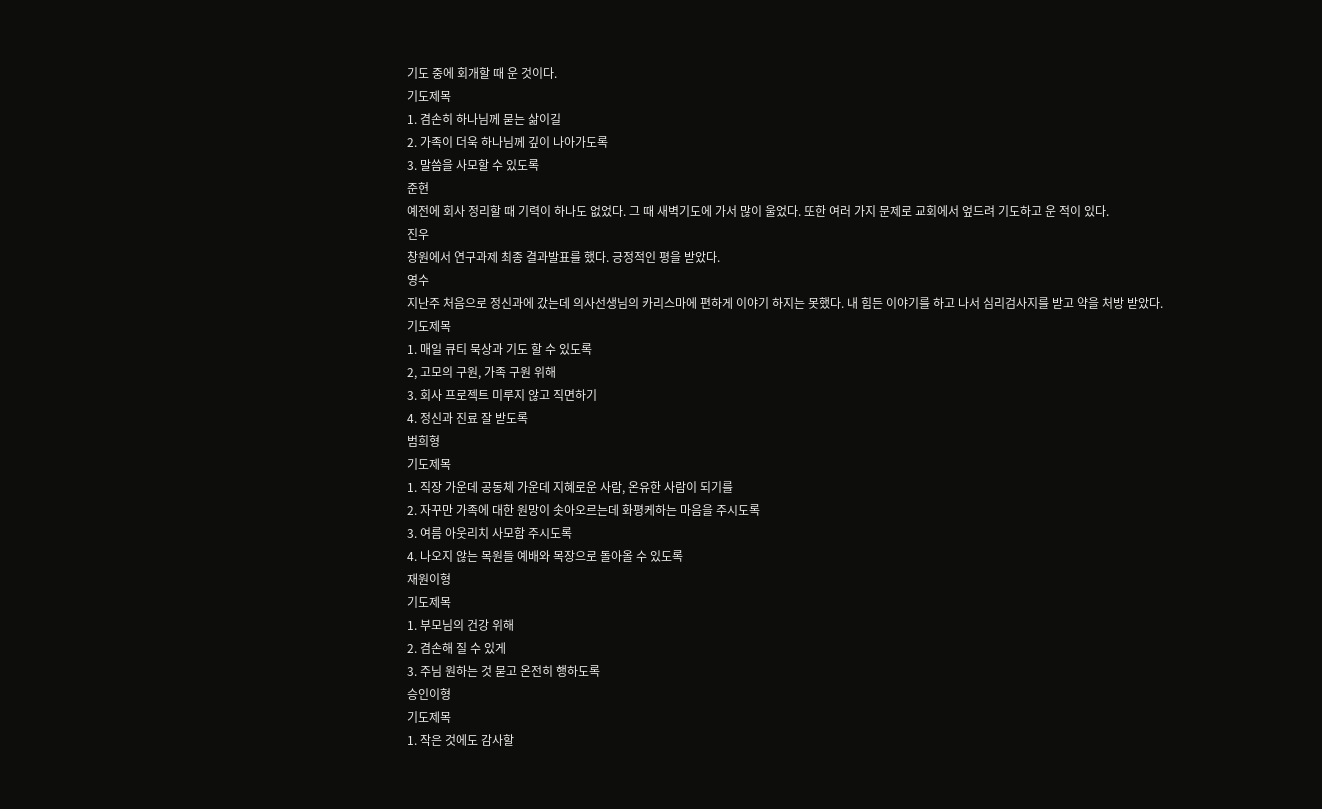기도 중에 회개할 때 운 것이다.
기도제목
1. 겸손히 하나님께 묻는 삶이길
2. 가족이 더욱 하나님께 깊이 나아가도록
3. 말씀을 사모할 수 있도록
준현
예전에 회사 정리할 때 기력이 하나도 없었다. 그 때 새벽기도에 가서 많이 울었다. 또한 여러 가지 문제로 교회에서 엎드려 기도하고 운 적이 있다.
진우
창원에서 연구과제 최종 결과발표를 했다. 긍정적인 평을 받았다.
영수
지난주 처음으로 정신과에 갔는데 의사선생님의 카리스마에 편하게 이야기 하지는 못했다. 내 힘든 이야기를 하고 나서 심리검사지를 받고 약을 처방 받았다.
기도제목
1. 매일 큐티 묵상과 기도 할 수 있도록
2, 고모의 구원, 가족 구원 위해
3. 회사 프로젝트 미루지 않고 직면하기
4. 정신과 진료 잘 받도록
범희형
기도제목
1. 직장 가운데 공동체 가운데 지혜로운 사람, 온유한 사람이 되기를
2. 자꾸만 가족에 대한 원망이 솟아오르는데 화평케하는 마음을 주시도록
3. 여름 아웃리치 사모함 주시도록
4. 나오지 않는 목원들 예배와 목장으로 돌아올 수 있도록
재원이형
기도제목
1. 부모님의 건강 위해
2. 겸손해 질 수 있게
3. 주님 원하는 것 묻고 온전히 행하도록
승인이형
기도제목
1. 작은 것에도 감사할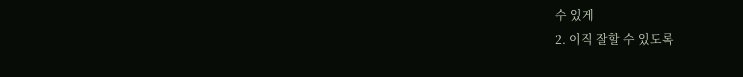수 있게
2. 이직 잘할 수 있도록